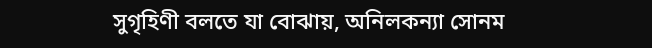সুগৃহিণী বলতে যা বোঝায়, অনিলকন্যা সোনম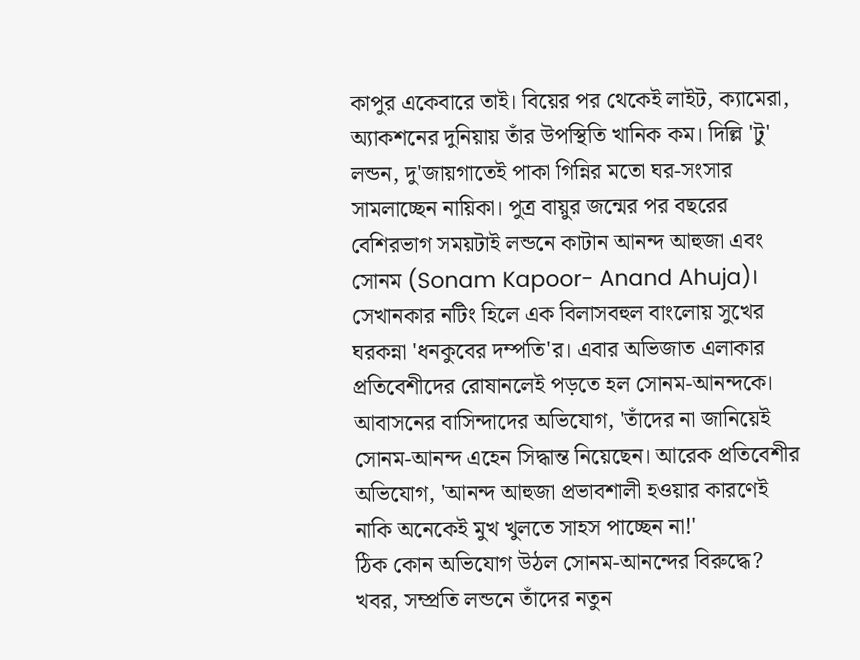কাপুর একেবারে তাই। বিয়ের পর থেকেই লাইট, ক্যামেরা, অ্যাকশনের দুনিয়ায় তাঁর উপস্থিতি খানিক কম। দিল্লি 'টু' লন্ডন, দু'জায়গাতেই পাকা গিন্নির মতো ঘর-সংসার সামলাচ্ছেন নায়িকা। পুত্র বায়ুর জন্মের পর বছরের বেশিরভাগ সময়টাই লন্ডনে কাটান আনন্দ আহুজা এবং সোনম (Sonam Kapoor- Anand Ahuja)। সেখানকার নটিং হিলে এক বিলাসবহুল বাংলোয় সুখের ঘরকন্না 'ধনকুবের দম্পতি'র। এবার অভিজাত এলাকার প্রতিবেশীদের রোষানলেই পড়তে হল সোনম-আনন্দকে।
আবাসনের বাসিন্দাদের অভিযোগ, 'তাঁদের না জানিয়েই সোনম-আনন্দ এহেন সিদ্ধান্ত নিয়েছেন। আরেক প্রতিবেশীর অভিযোগ, 'আনন্দ আহুজা প্রভাবশালী হওয়ার কারণেই নাকি অনেকেই মুখ খুলতে সাহস পাচ্ছেন না!'
ঠিক কোন অভিযোগ উঠল সোনম-আনন্দের বিরুদ্ধে? খবর, সম্প্রতি লন্ডনে তাঁদের নতুন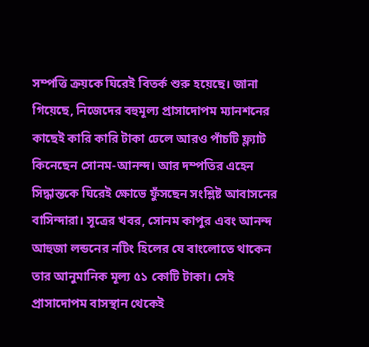সম্পত্তি ক্রয়কে ঘিরেই বিতর্ক শুরু হয়েছে। জানা গিয়েছে, নিজেদের বহুমূল্য প্রাসাদোপম ম্যানশনের কাছেই কারি কারি টাকা ঢেলে আরও পাঁচটি ফ্ল্যাট কিনেছেন সোনম-আনন্দ। আর দম্পতির এহেন সিদ্ধান্তকে ঘিরেই ক্ষোভে ফুঁসছেন সংশ্লিষ্ট আবাসনের বাসিন্দারা। সূত্রের খবর, সোনম কাপুর এবং আনন্দ আহুজা লন্ডনের নটিং হিলের যে বাংলোতে থাকেন তার আনুমানিক মূল্য ৫১ কোটি টাকা। সেই প্রাসাদোপম বাসস্থান থেকেই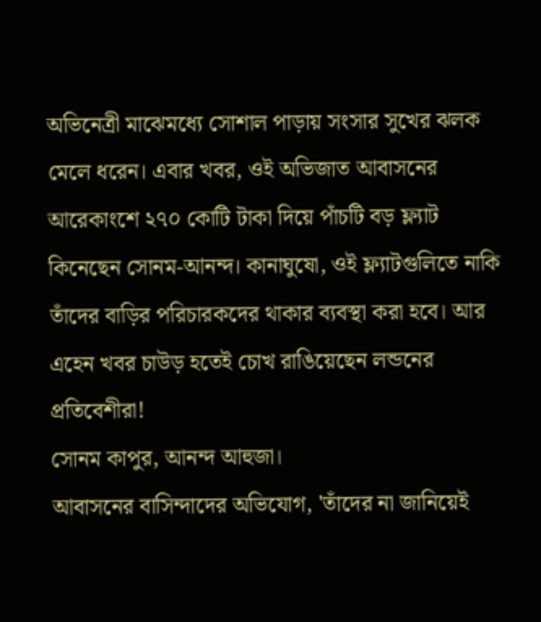অভিনেত্রী মাঝেমধ্যে সোশাল পাড়ায় সংসার সুখের ঝলক মেলে ধরেন। এবার খবর, ওই অভিজাত আবাসনের আরেকাংশে ২৭০ কোটি টাকা দিয়ে পাঁচটি বড় ফ্ল্যাট কিনেছেন সোনম-আনন্দ। কানাঘুষো, ওই ফ্ল্যাটগুলিতে নাকি তাঁদের বাড়ির পরিচারকদের থাকার ব্যবস্থা করা হবে। আর এহেন খবর চাউড় হতেই চোখ রাঙিয়েছেন লন্ডনের প্রতিবেশীরা!
সোনম কাপুর, আনন্দ আহুজা।
আবাসনের বাসিন্দাদের অভিযোগ, 'তাঁদের না জানিয়েই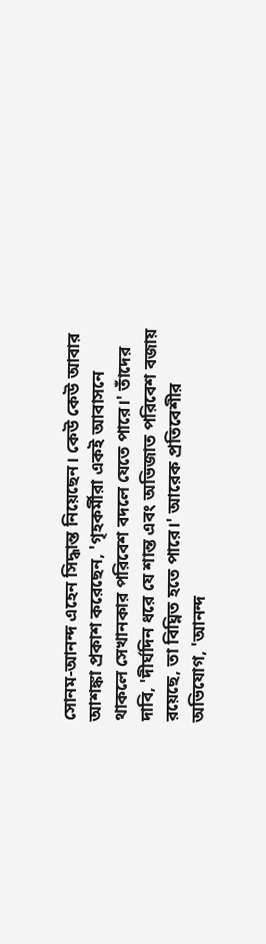সোনম-আনন্দ এহেন সিদ্ধান্ত নিয়েছেন। কেউ কেউ আবার আশঙ্কা প্রকাশ করেছেন, 'গৃহকর্মীরা একই আবাসনে থাকলে সেখানকার পরিবেশ বদলে যেতে পারে।' তাঁদের দাবি, 'দীর্ঘদিন ধরে যে শান্ত এবং অভিজাত পরিবেশ বজায় রয়েছে, তা বিঘ্নিত হতে পারে।' আরেক প্রতিবেশীর অভিযোগ, 'আনন্দ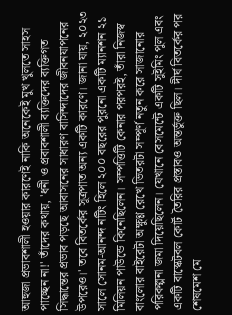আহুজা প্রভাবশালী হওয়ার কারণেই নাকি অনেকেই মুখ খুলতে সাহস পাচ্ছেন না!' তাঁদের কথায়, 'ধনী ও প্রবাবশালী ব্যক্তিদের ব্যক্তিগত সিদ্ধান্তের প্রভাব পড়ছে আবাসনের সাধারণ বাসিন্দাদের জীবনযাপনের উপরেও।' তবে বিতর্কের সূত্রপাত অন্য একটি কারণে। জানা যায়, ২০২৩ সালে সোনম-আনন্দ নটিং হিলে ২০০ বছরের পুরনো একটি ম্যানশন ২১ মিলিয়ন পাউন্ডে কিনেছিলেন। সম্পত্তিটি কেনার পরপরই, তাঁরা নিজস্ব বাংলোর বাইরেটা অক্ষুণ্ণ রেখে ভিতরটা সম্পূর্ণ নতুন করে সাজানোর পরিকল্পনা জমা দিয়েছিলেন। যেখানে বেসমেন্টে একটি সুইমিং পুল এবং একটি বাস্কেটবল কোর্ট তৈরির প্রস্তাবও অন্তর্ভুক্ত ছিল। দীর্ঘ বিতর্কের পর শেষমেশ মে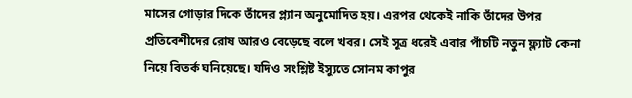মাসের গোড়ার দিকে তাঁদের প্ল্যান অনুমোদিত হয়। এরপর থেকেই নাকি তাঁদের উপর প্রতিবেশীদের রোষ আরও বেড়েছে বলে খবর। সেই সূত্র ধরেই এবার পাঁচটি নতুন ফ্ল্যাট কেনা নিয়ে বিতর্ক ঘনিয়েছে। যদিও সংশ্লিষ্ট ইস্যুতে সোনম কাপুর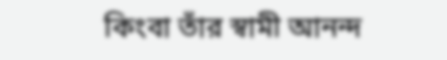কিংবা তাঁর স্বামী আনন্দ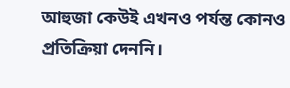আহুজা কেউই এখনও পর্যন্ত কোনও প্রতিক্রিয়া দেননি।